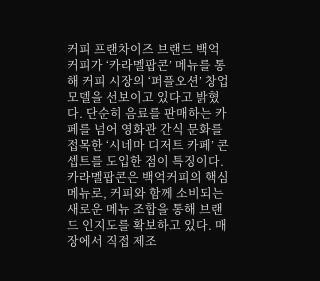커피 프랜차이즈 브랜드 백억커피가 ‘카라멜팝콘’ 메뉴를 통해 커피 시장의 ‘퍼플오션’ 창업 모델을 선보이고 있다고 밝혔다. 단순히 음료를 판매하는 카페를 넘어 영화관 간식 문화를 접목한 ‘시네마 디저트 카페’ 콘셉트를 도입한 점이 특징이다.카라멜팝콘은 백억커피의 핵심 메뉴로, 커피와 함께 소비되는 새로운 메뉴 조합을 통해 브랜드 인지도를 확보하고 있다. 매장에서 직접 제조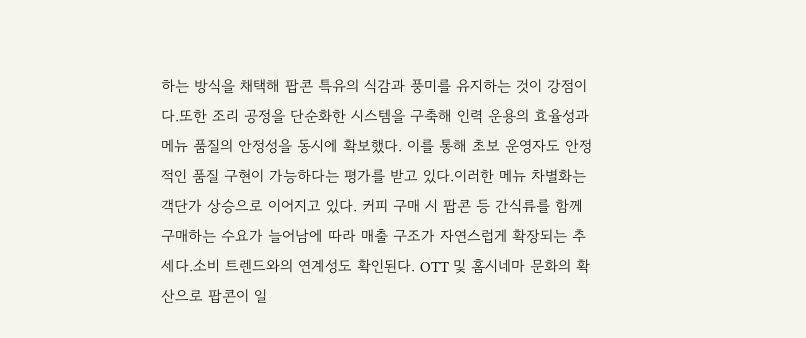하는 방식을 채택해 팝콘 특유의 식감과 풍미를 유지하는 것이 강점이다.또한 조리 공정을 단순화한 시스템을 구축해 인력 운용의 효율성과 메뉴 품질의 안정성을 동시에 확보했다. 이를 통해 초보 운영자도 안정적인 품질 구현이 가능하다는 평가를 받고 있다.이러한 메뉴 차별화는 객단가 상승으로 이어지고 있다. 커피 구매 시 팝콘 등 간식류를 함께 구매하는 수요가 늘어남에 따라 매출 구조가 자연스럽게 확장되는 추세다.소비 트렌드와의 연계성도 확인된다. OTT 및 홈시네마 문화의 확산으로 팝콘이 일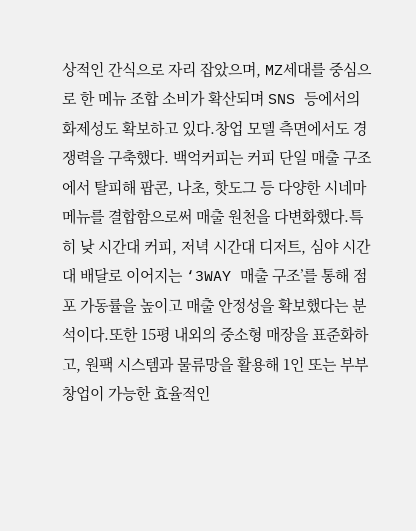상적인 간식으로 자리 잡았으며, MZ세대를 중심으로 한 메뉴 조합 소비가 확산되며 SNS 등에서의 화제성도 확보하고 있다.창업 모델 측면에서도 경쟁력을 구축했다. 백억커피는 커피 단일 매출 구조에서 탈피해 팝콘, 나초, 핫도그 등 다양한 시네마 메뉴를 결합함으로써 매출 원천을 다변화했다.특히 낮 시간대 커피, 저녁 시간대 디저트, 심야 시간대 배달로 이어지는 ‘3WAY 매출 구조’를 통해 점포 가동률을 높이고 매출 안정성을 확보했다는 분석이다.또한 15평 내외의 중소형 매장을 표준화하고, 원팩 시스템과 물류망을 활용해 1인 또는 부부 창업이 가능한 효율적인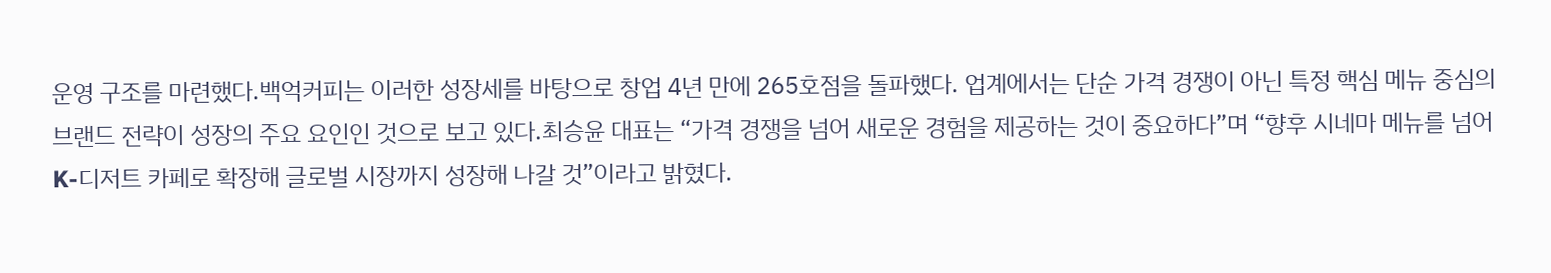운영 구조를 마련했다.백억커피는 이러한 성장세를 바탕으로 창업 4년 만에 265호점을 돌파했다. 업계에서는 단순 가격 경쟁이 아닌 특정 핵심 메뉴 중심의 브랜드 전략이 성장의 주요 요인인 것으로 보고 있다.최승윤 대표는 “가격 경쟁을 넘어 새로운 경험을 제공하는 것이 중요하다”며 “향후 시네마 메뉴를 넘어 K-디저트 카페로 확장해 글로벌 시장까지 성장해 나갈 것”이라고 밝혔다.